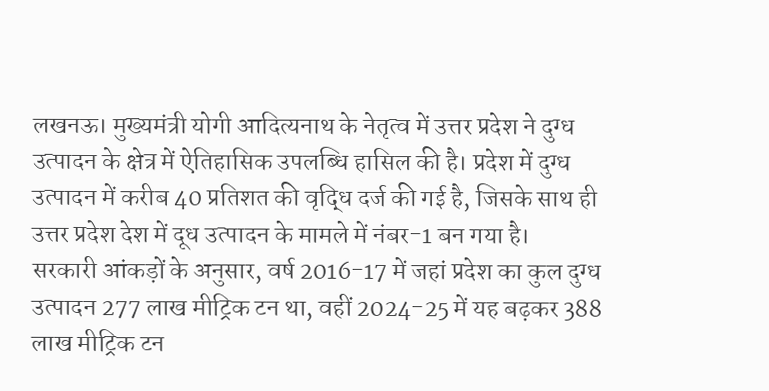लखनऊ। मुख्यमंत्री योगी आदित्यनाथ के नेतृत्व में उत्तर प्रदेश ने दुग्ध उत्पादन के क्षेत्र में ऐतिहासिक उपलब्धि हासिल की है। प्रदेश में दुग्ध उत्पादन में करीब 40 प्रतिशत की वृद्धि दर्ज की गई है, जिसके साथ ही उत्तर प्रदेश देश में दूध उत्पादन के मामले में नंबर-1 बन गया है।
सरकारी आंकड़ों के अनुसार, वर्ष 2016-17 में जहां प्रदेश का कुल दुग्ध उत्पादन 277 लाख मीट्रिक टन था, वहीं 2024-25 में यह बढ़कर 388 लाख मीट्रिक टन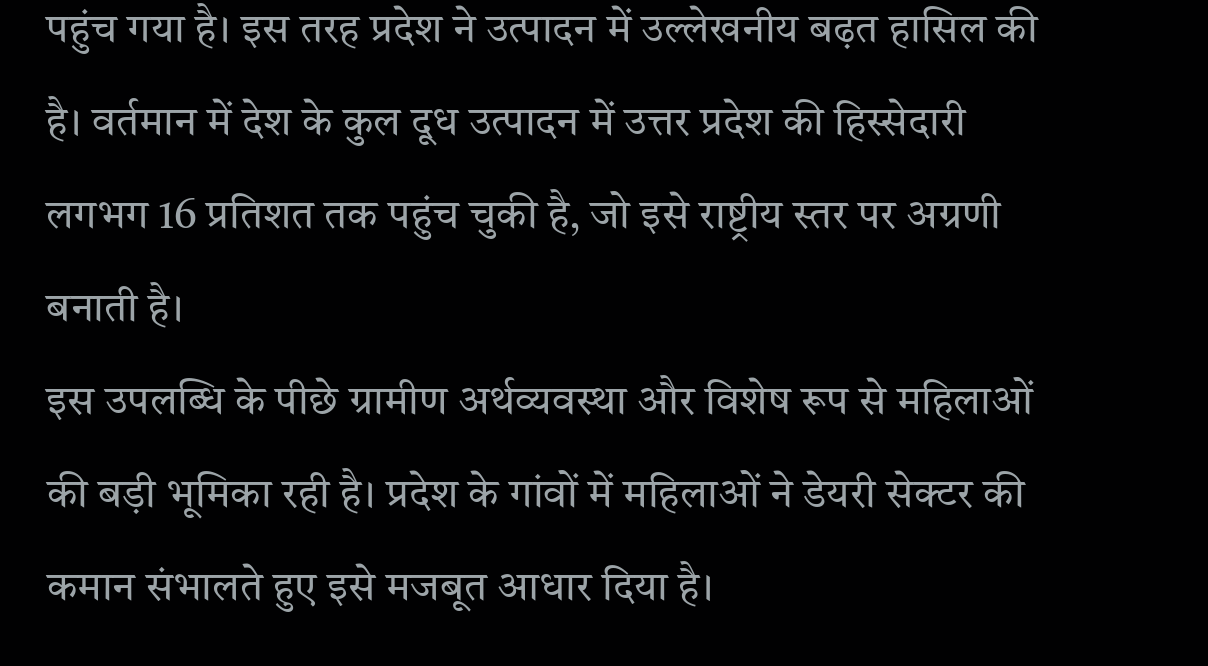पहुंच गया है। इस तरह प्रदेश ने उत्पादन में उल्लेखनीय बढ़त हासिल की है। वर्तमान में देश के कुल दूध उत्पादन में उत्तर प्रदेश की हिस्सेदारी लगभग 16 प्रतिशत तक पहुंच चुकी है, जो इसे राष्ट्रीय स्तर पर अग्रणी बनाती है।
इस उपलब्धि के पीछे ग्रामीण अर्थव्यवस्था और विशेष रूप से महिलाओं की बड़ी भूमिका रही है। प्रदेश के गांवों में महिलाओं ने डेयरी सेक्टर की कमान संभालते हुए इसे मजबूत आधार दिया है।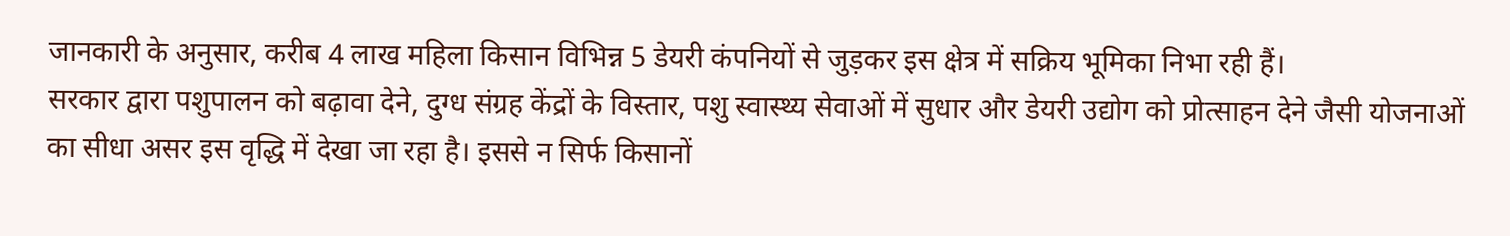जानकारी के अनुसार, करीब 4 लाख महिला किसान विभिन्न 5 डेयरी कंपनियों से जुड़कर इस क्षेत्र में सक्रिय भूमिका निभा रही हैं।
सरकार द्वारा पशुपालन को बढ़ावा देने, दुग्ध संग्रह केंद्रों के विस्तार, पशु स्वास्थ्य सेवाओं में सुधार और डेयरी उद्योग को प्रोत्साहन देने जैसी योजनाओं का सीधा असर इस वृद्धि में देखा जा रहा है। इससे न सिर्फ किसानों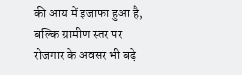की आय में इजाफा हुआ है, बल्कि ग्रामीण स्तर पर रोजगार के अवसर भी बढ़े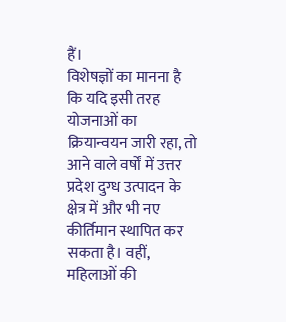हैं।
विशेषज्ञों का मानना है कि यदि इसी तरह योजनाओं का क्रियान्वयन जारी रहा, तो आने वाले वर्षों में उत्तर प्रदेश दुग्ध उत्पादन के क्षेत्र में और भी नए कीर्तिमान स्थापित कर सकता है। वहीं, महिलाओं की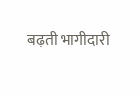बढ़ती भागीदारी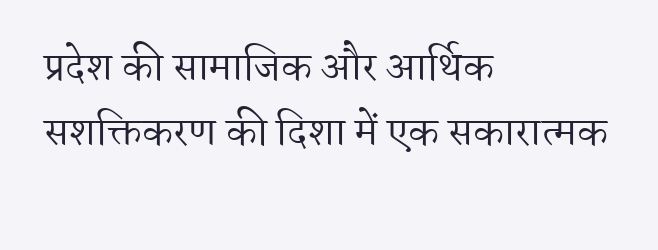प्रदेश की सामाजिक और आर्थिक सशक्तिकरण की दिशा में एक सकारात्मक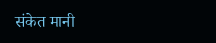संकेत मानी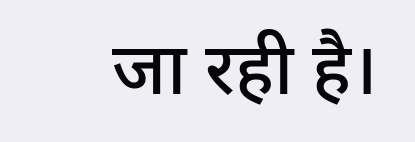जा रही है।